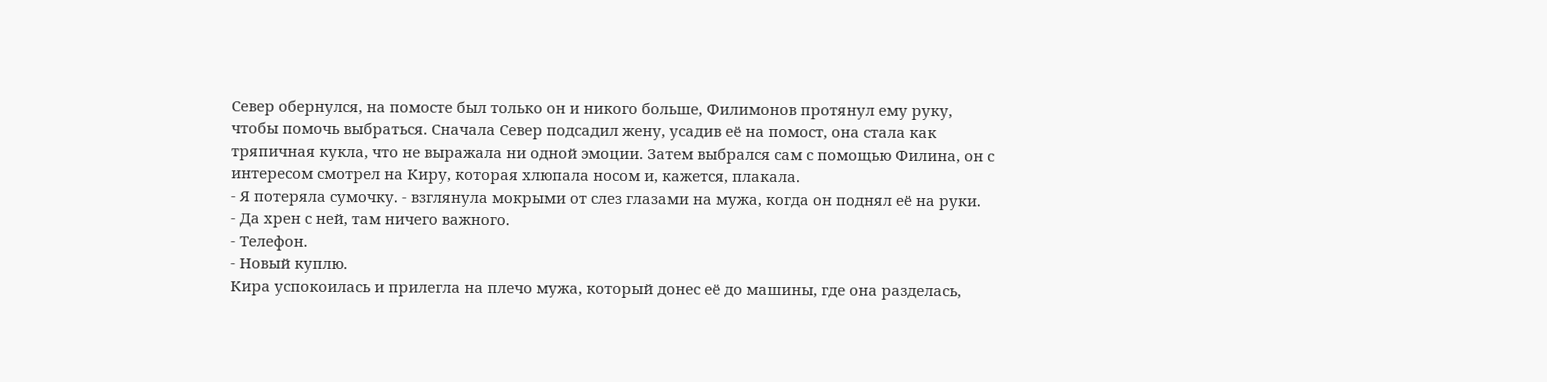Север обернулся, на помосте был только он и никого больше, Филимонов протянул ему руку, чтобы помочь выбраться. Сначала Север подсадил жену, усадив её на помост, она стала как тряпичная кукла, что не выражала ни одной эмоции. Затем выбрался сам с помощью Филина, он с интересом смотрел на Киру, которая хлюпала носом и, кажется, плакала.
- Я потеряла сумочку. - взглянула мокрыми от слез глазами на мужа, когда он поднял её на руки.
- Да хрен с ней, там ничего важного.
- Телефон.
- Новый куплю.
Кира успокоилась и прилегла на плечо мужа, который донес её до машины, где она разделась,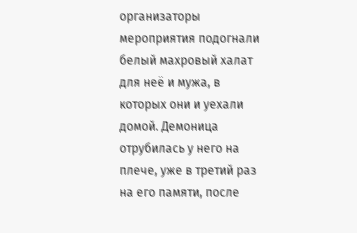организаторы мероприятия подогнали белый махровый халат для неё и мужа, в которых они и уехали домой. Демоница отрубилась у него на плече, уже в третий раз на его памяти, после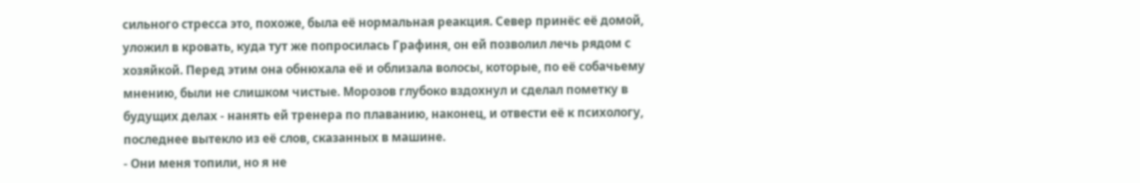сильного стресса это, похоже, была её нормальная реакция. Север принёс её домой, уложил в кровать, куда тут же попросилась Графиня, он ей позволил лечь рядом с хозяйкой. Перед этим она обнюхала её и облизала волосы, которые, по её собачьему мнению, были не слишком чистые. Морозов глубоко вздохнул и сделал пометку в будущих делах - нанять ей тренера по плаванию, наконец, и отвести её к психологу, последнее вытекло из её слов, сказанных в машине.
- Они меня топили, но я не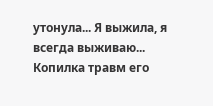утонула... Я выжила, я всегда выживаю...
Копилка травм его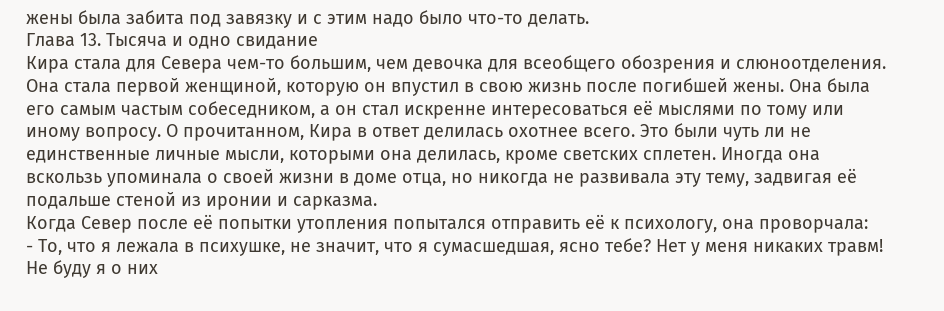жены была забита под завязку и с этим надо было что-то делать.
Глава 13. Тысяча и одно свидание
Кира стала для Севера чем-то большим, чем девочка для всеобщего обозрения и слюноотделения. Она стала первой женщиной, которую он впустил в свою жизнь после погибшей жены. Она была его самым частым собеседником, а он стал искренне интересоваться её мыслями по тому или иному вопросу. О прочитанном, Кира в ответ делилась охотнее всего. Это были чуть ли не единственные личные мысли, которыми она делилась, кроме светских сплетен. Иногда она вскользь упоминала о своей жизни в доме отца, но никогда не развивала эту тему, задвигая её подальше стеной из иронии и сарказма.
Когда Север после её попытки утопления попытался отправить её к психологу, она проворчала:
- То, что я лежала в психушке, не значит, что я сумасшедшая, ясно тебе? Нет у меня никаких травм! Не буду я о них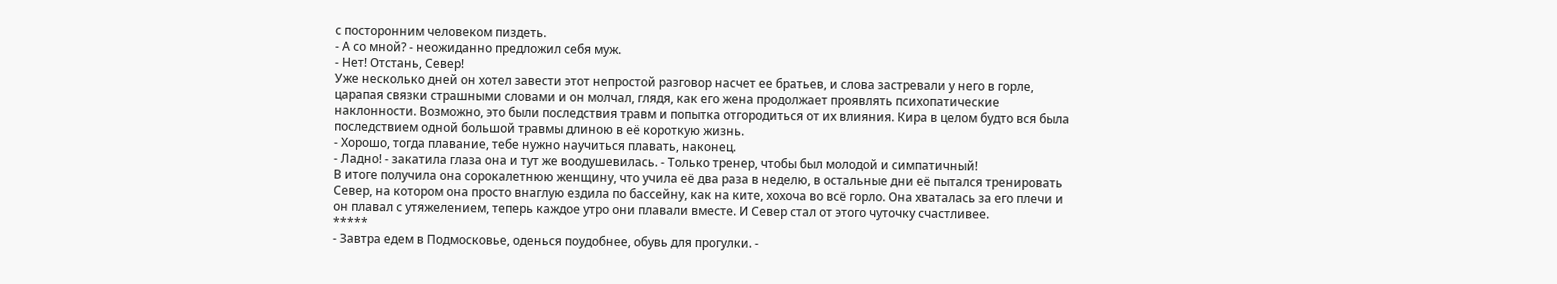с посторонним человеком пиздеть.
- А со мной? - неожиданно предложил себя муж.
- Нет! Отстань, Север!
Уже несколько дней он хотел завести этот непростой разговор насчет ее братьев, и слова застревали у него в горле, царапая связки страшными словами и он молчал, глядя, как его жена продолжает проявлять психопатические наклонности. Возможно, это были последствия травм и попытка отгородиться от их влияния. Кира в целом будто вся была последствием одной большой травмы длиною в её короткую жизнь.
- Хорошо, тогда плавание, тебе нужно научиться плавать, наконец.
- Ладно! - закатила глаза она и тут же воодушевилась. - Только тренер, чтобы был молодой и симпатичный!
В итоге получила она сорокалетнюю женщину, что учила её два раза в неделю, в остальные дни её пытался тренировать Север, на котором она просто внаглую ездила по бассейну, как на ките, хохоча во всё горло. Она хваталась за его плечи и он плавал с утяжелением, теперь каждое утро они плавали вместе. И Север стал от этого чуточку счастливее.
*****
- Завтра едем в Подмосковье, оденься поудобнее, обувь для прогулки. -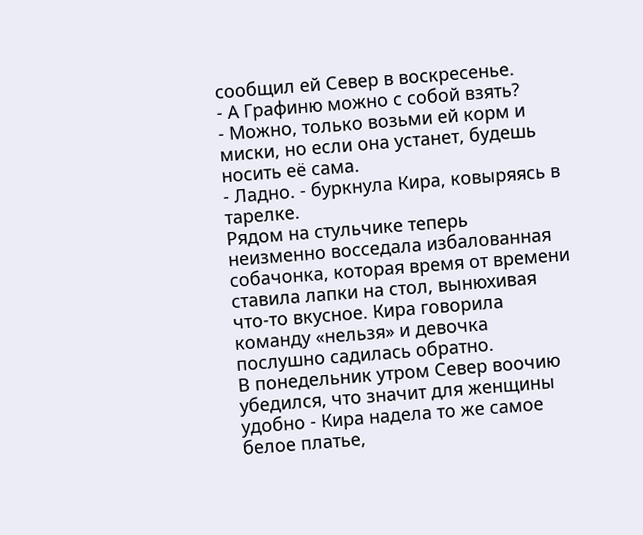сообщил ей Север в воскресенье.
- А Графиню можно с собой взять?
- Можно, только возьми ей корм и миски, но если она устанет, будешь носить её сама.
- Ладно. - буркнула Кира, ковыряясь в тарелке.
Рядом на стульчике теперь неизменно восседала избалованная собачонка, которая время от времени ставила лапки на стол, вынюхивая что-то вкусное. Кира говорила команду «нельзя» и девочка послушно садилась обратно.
В понедельник утром Север воочию убедился, что значит для женщины удобно - Кира надела то же самое белое платье,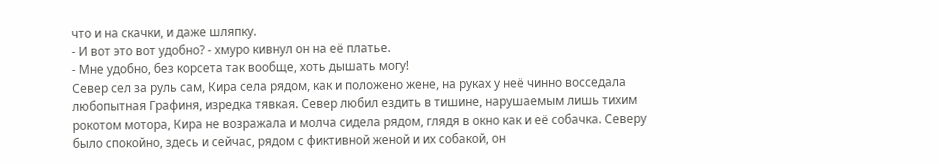что и на скачки, и даже шляпку.
- И вот это вот удобно? - хмуро кивнул он на её платье.
- Мне удобно, без корсета так вообще, хоть дышать могу!
Север сел за руль сам, Кира села рядом, как и положено жене, на руках у неё чинно восседала любопытная Графиня, изредка тявкая. Север любил ездить в тишине, нарушаемым лишь тихим рокотом мотора, Кира не возражала и молча сидела рядом, глядя в окно как и её собачка. Северу было спокойно, здесь и сейчас, рядом с фиктивной женой и их собакой, он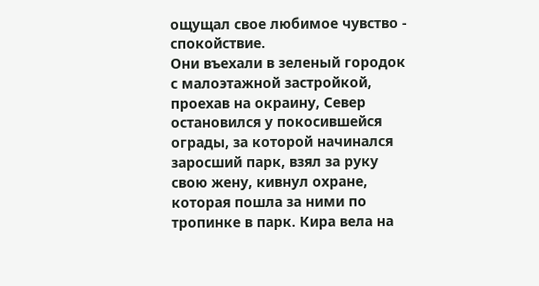ощущал свое любимое чувство - спокойствие.
Они въехали в зеленый городок с малоэтажной застройкой, проехав на окраину, Север остановился у покосившейся ограды, за которой начинался заросший парк, взял за руку свою жену, кивнул охране, которая пошла за ними по тропинке в парк. Кира вела на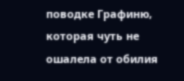поводке Графиню, которая чуть не ошалела от обилия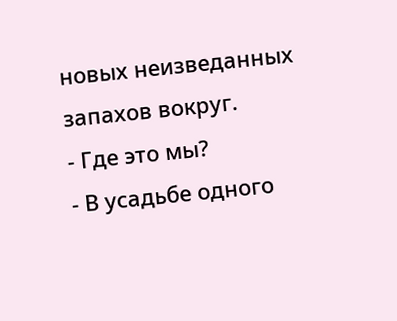новых неизведанных запахов вокруг.
- Где это мы?
- В усадьбе одного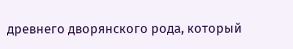древнего дворянского рода, который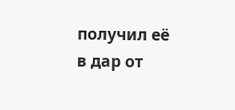получил её в дар от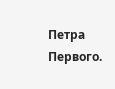Петра Первого.